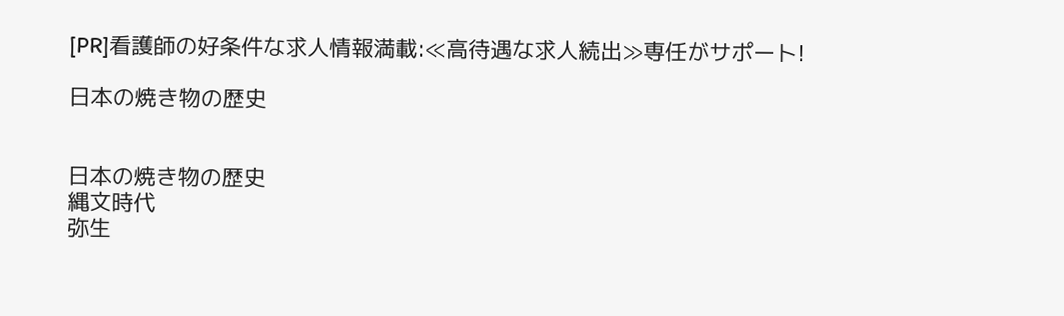[PR]看護師の好条件な求人情報満載:≪高待遇な求人続出≫専任がサポート!

日本の焼き物の歴史


日本の焼き物の歴史
縄文時代
弥生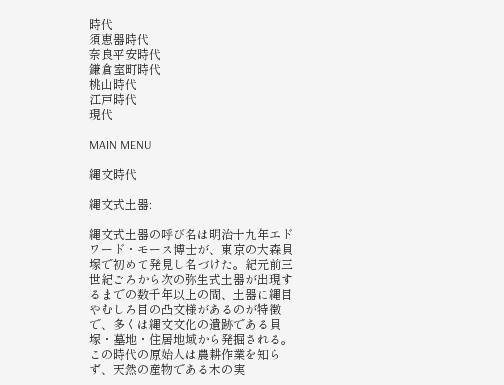時代
須恵器時代
奈良平安時代
鎌倉室町時代
桃山時代
江戸時代
現代

MAIN MENU

縄文時代

縄文式土器:

縄文式土器の呼び名は明治十九年エドワード・モース博士が、東京の大森貝塚で初めて発見し名づけた。紀元前三世紀ごろから次の弥生式土器が出現するまでの数千年以上の間、土器に縄目やむしろ目の凸文様があるのが特徴で、多くは縄文文化の遺跡である貝塚・墓地・住居地域から発掘される。この時代の原始人は農耕作業を知らず、天然の産物である木の実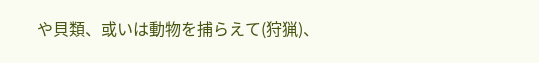や貝類、或いは動物を捕らえて(狩猟)、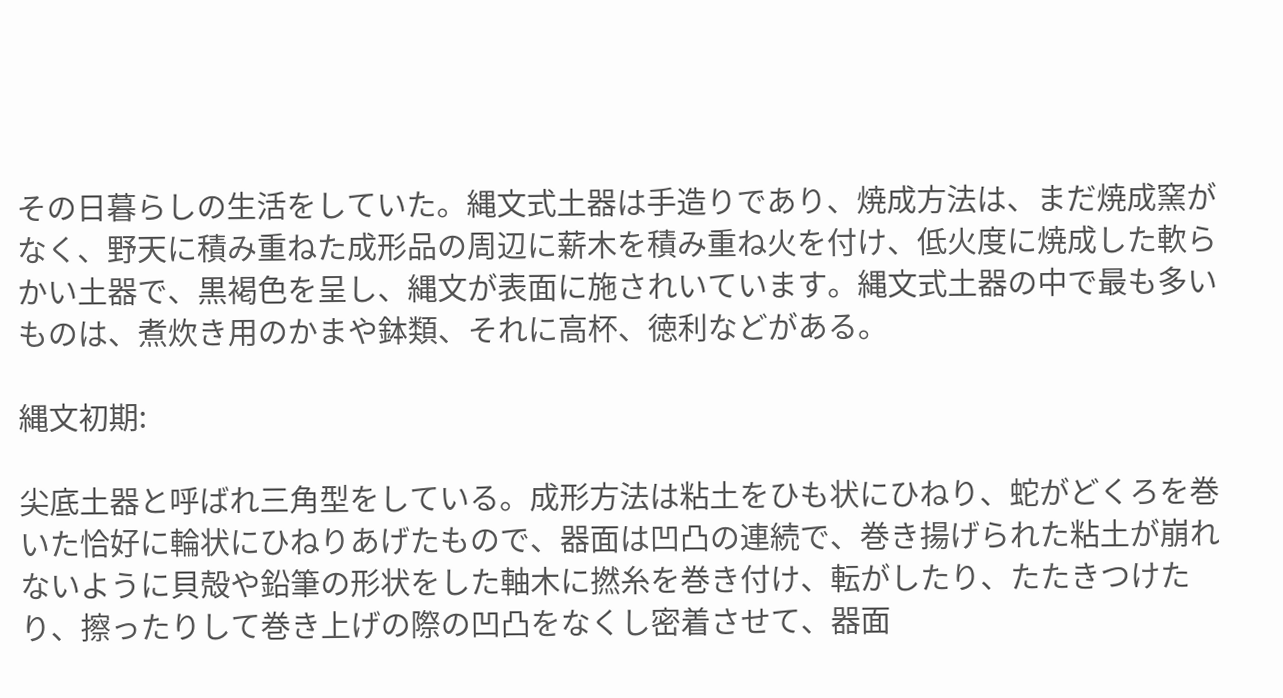その日暮らしの生活をしていた。縄文式土器は手造りであり、焼成方法は、まだ焼成窯がなく、野天に積み重ねた成形品の周辺に薪木を積み重ね火を付け、低火度に焼成した軟らかい土器で、黒褐色を呈し、縄文が表面に施されいています。縄文式土器の中で最も多いものは、煮炊き用のかまや鉢類、それに高杯、徳利などがある。

縄文初期:

尖底土器と呼ばれ三角型をしている。成形方法は粘土をひも状にひねり、蛇がどくろを巻いた恰好に輪状にひねりあげたもので、器面は凹凸の連続で、巻き揚げられた粘土が崩れないように貝殻や鉛筆の形状をした軸木に撚糸を巻き付け、転がしたり、たたきつけたり、擦ったりして巻き上げの際の凹凸をなくし密着させて、器面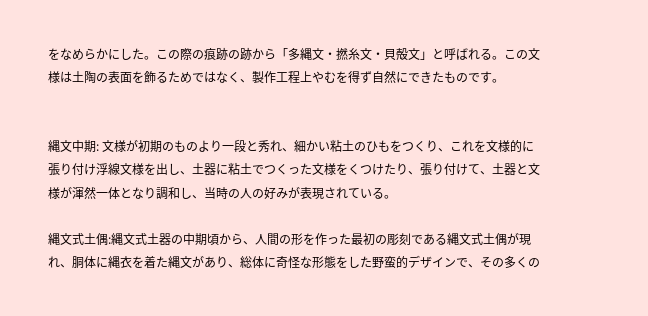をなめらかにした。この際の痕跡の跡から「多縄文・撚糸文・貝殻文」と呼ばれる。この文様は土陶の表面を飾るためではなく、製作工程上やむを得ず自然にできたものです。


縄文中期: 文様が初期のものより一段と秀れ、細かい粘土のひもをつくり、これを文様的に張り付け浮線文様を出し、土器に粘土でつくった文様をくつけたり、張り付けて、土器と文様が渾然一体となり調和し、当時の人の好みが表現されている。

縄文式土偶:縄文式土器の中期頃から、人間の形を作った最初の彫刻である縄文式土偶が現れ、胴体に縄衣を着た縄文があり、総体に奇怪な形態をした野蛮的デザインで、その多くの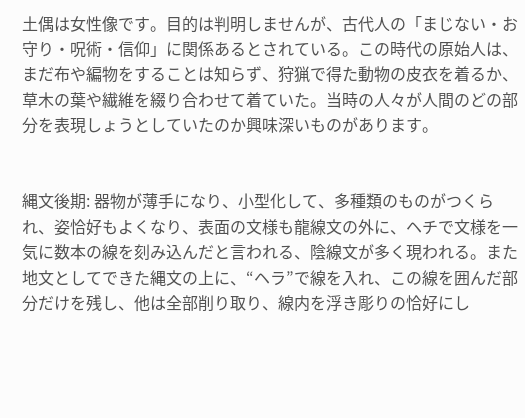土偶は女性像です。目的は判明しませんが、古代人の「まじない・お守り・呪術・信仰」に関係あるとされている。この時代の原始人は、まだ布や編物をすることは知らず、狩猟で得た動物の皮衣を着るか、草木の葉や繊維を綴り合わせて着ていた。当時の人々が人間のどの部分を表現しょうとしていたのか興味深いものがあります。


縄文後期: 器物が薄手になり、小型化して、多種類のものがつくられ、姿恰好もよくなり、表面の文様も龍線文の外に、ヘチで文様を一気に数本の線を刻み込んだと言われる、陰線文が多く現われる。また地文としてできた縄文の上に、“ヘラ”で線を入れ、この線を囲んだ部分だけを残し、他は全部削り取り、線内を浮き彫りの恰好にし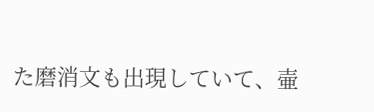た磨消文も出現していて、壷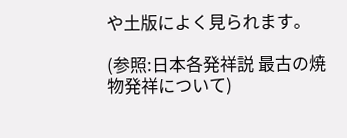や土版によく見られます。

(参照:日本各発祥説 最古の焼物発祥について)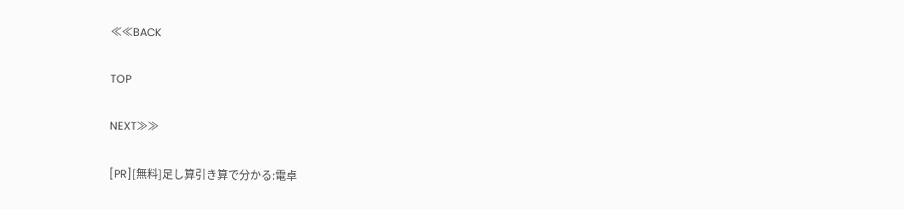≪≪BACK

TOP

NEXT≫≫

[PR][無料]足し算引き算で分かる:電卓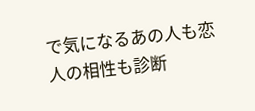で気になるあの人も恋人の相性も診断